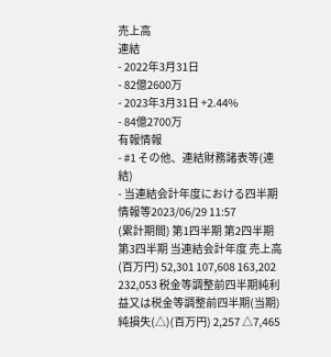売上高
連結
- 2022年3月31日
- 82億2600万
- 2023年3月31日 +2.44%
- 84億2700万
有報情報
- #1 その他、連結財務諸表等(連結)
- 当連結会計年度における四半期情報等2023/06/29 11:57
(累計期間) 第1四半期 第2四半期 第3四半期 当連結会計年度 売上高(百万円) 52,301 107,608 163,202 232,053 税金等調整前四半期純利益又は税金等調整前四半期(当期)純損失(△)(百万円) 2,257 △7,465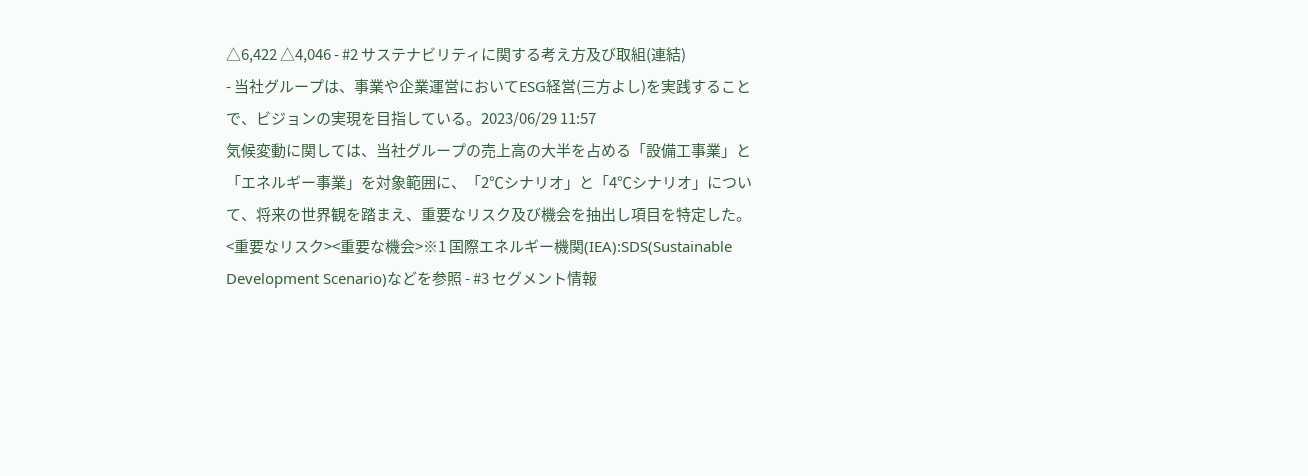△6,422 △4,046 - #2 サステナビリティに関する考え方及び取組(連結)
- 当社グループは、事業や企業運営においてESG経営(三方よし)を実践することで、ビジョンの実現を目指している。2023/06/29 11:57
気候変動に関しては、当社グループの売上高の大半を占める「設備工事業」と「エネルギー事業」を対象範囲に、「2℃シナリオ」と「4℃シナリオ」について、将来の世界観を踏まえ、重要なリスク及び機会を抽出し項目を特定した。
<重要なリスク><重要な機会>※1 国際エネルギー機関(IEA):SDS(Sustainable Development Scenario)などを参照 - #3 セグメント情報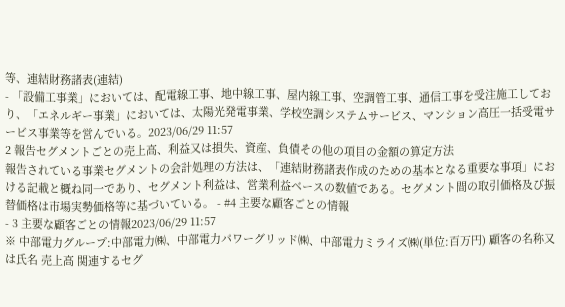等、連結財務諸表(連結)
- 「設備工事業」においては、配電線工事、地中線工事、屋内線工事、空調管工事、通信工事を受注施工しており、「エネルギー事業」においては、太陽光発電事業、学校空調システムサービス、マンション高圧一括受電サービス事業等を営んでいる。2023/06/29 11:57
2 報告セグメントごとの売上高、利益又は損失、資産、負債その他の項目の金額の算定方法
報告されている事業セグメントの会計処理の方法は、「連結財務諸表作成のための基本となる重要な事項」における記載と概ね同一であり、セグメント利益は、営業利益ベースの数値である。セグメント間の取引価格及び振替価格は市場実勢価格等に基づいている。 - #4 主要な顧客ごとの情報
- 3 主要な顧客ごとの情報2023/06/29 11:57
※ 中部電力グループ:中部電力㈱、中部電力パワーグリッド㈱、中部電力ミライズ㈱(単位:百万円) 顧客の名称又は氏名 売上高 関連するセグ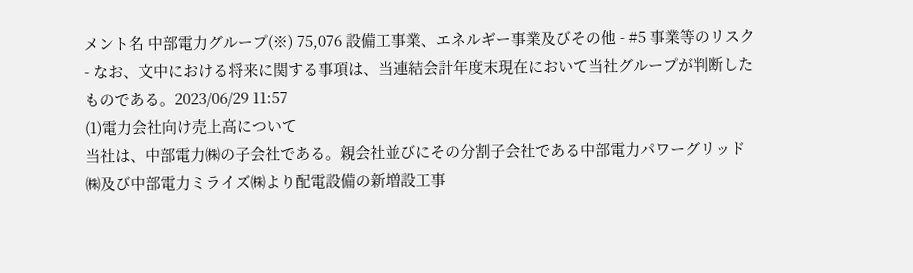メント名 中部電力グループ(※) 75,076 設備工事業、エネルギー事業及びその他 - #5 事業等のリスク
- なお、文中における将来に関する事項は、当連結会計年度末現在において当社グループが判断したものである。2023/06/29 11:57
(1)電力会社向け売上高について
当社は、中部電力㈱の子会社である。親会社並びにその分割子会社である中部電力パワーグリッド㈱及び中部電力ミライズ㈱より配電設備の新増設工事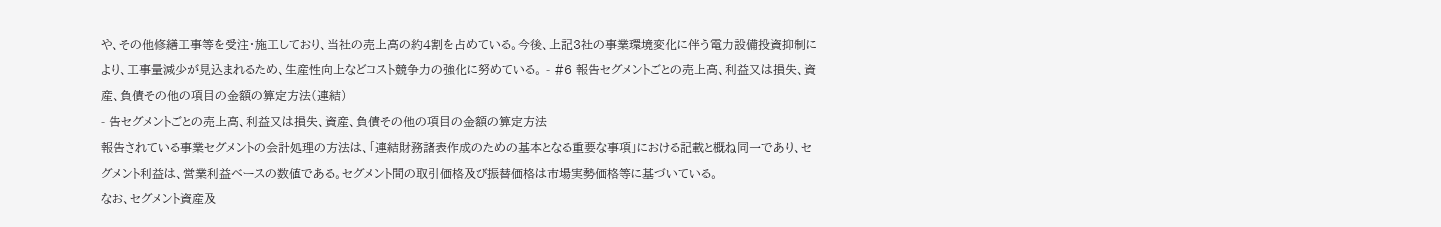や、その他修繕工事等を受注・施工しており、当社の売上高の約4割を占めている。今後、上記3社の事業環境変化に伴う電力設備投資抑制により、工事量減少が見込まれるため、生産性向上などコスト競争力の強化に努めている。 - #6 報告セグメントごとの売上高、利益又は損失、資産、負債その他の項目の金額の算定方法(連結)
- 告セグメントごとの売上高、利益又は損失、資産、負債その他の項目の金額の算定方法
報告されている事業セグメントの会計処理の方法は、「連結財務諸表作成のための基本となる重要な事項」における記載と概ね同一であり、セグメント利益は、営業利益ベースの数値である。セグメント間の取引価格及び振替価格は市場実勢価格等に基づいている。
なお、セグメント資産及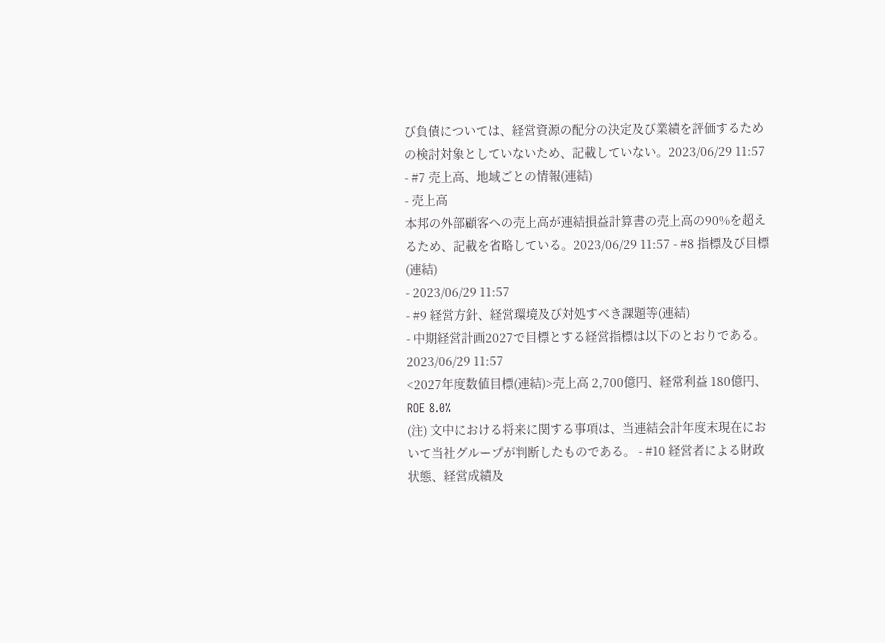び負債については、経営資源の配分の決定及び業績を評価するための検討対象としていないため、記載していない。2023/06/29 11:57 - #7 売上高、地域ごとの情報(連結)
- 売上高
本邦の外部顧客への売上高が連結損益計算書の売上高の90%を超えるため、記載を省略している。2023/06/29 11:57 - #8 指標及び目標(連結)
- 2023/06/29 11:57
- #9 経営方針、経営環境及び対処すべき課題等(連結)
- 中期経営計画2027で目標とする経営指標は以下のとおりである。2023/06/29 11:57
<2027年度数値目標(連結)>売上高 2,700億円、経常利益 180億円、ROE 8.0%
(注) 文中における将来に関する事項は、当連結会計年度末現在において当社グループが判断したものである。 - #10 経営者による財政状態、経営成績及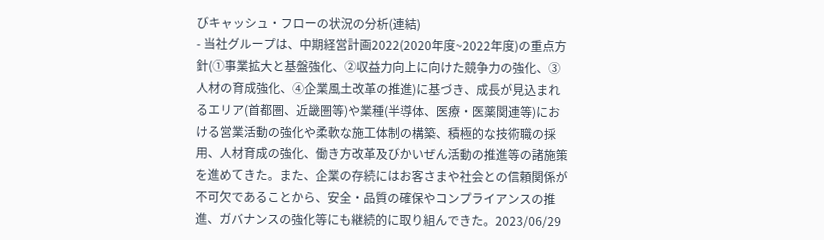びキャッシュ・フローの状況の分析(連結)
- 当社グループは、中期経営計画2022(2020年度~2022年度)の重点方針(①事業拡大と基盤強化、②収益力向上に向けた競争力の強化、③人材の育成強化、④企業風土改革の推進)に基づき、成長が見込まれるエリア(首都圏、近畿圏等)や業種(半導体、医療・医薬関連等)における営業活動の強化や柔軟な施工体制の構築、積極的な技術職の採用、人材育成の強化、働き方改革及びかいぜん活動の推進等の諸施策を進めてきた。また、企業の存続にはお客さまや社会との信頼関係が不可欠であることから、安全・品質の確保やコンプライアンスの推進、ガバナンスの強化等にも継続的に取り組んできた。2023/06/29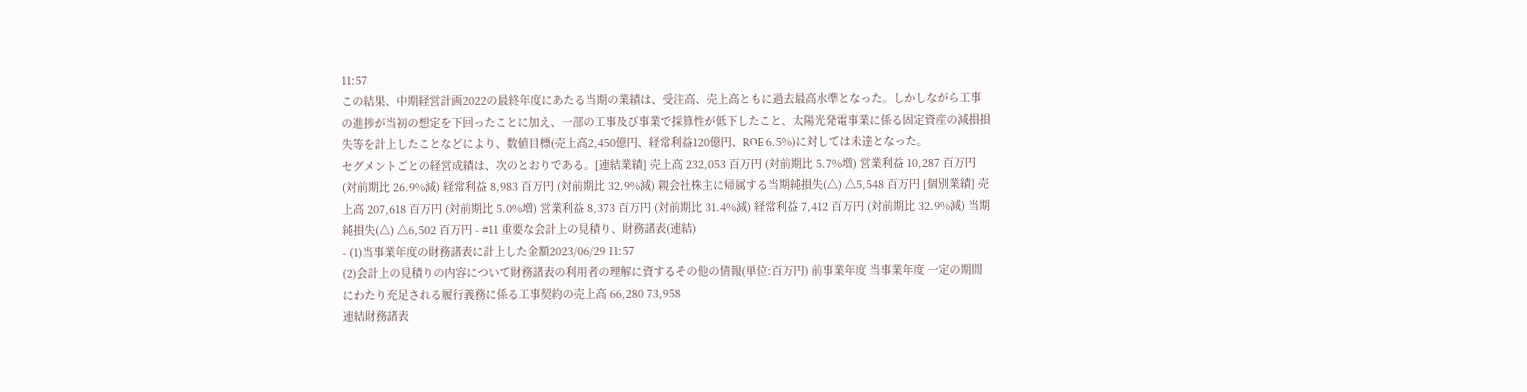11:57
この結果、中期経営計画2022の最終年度にあたる当期の業績は、受注高、売上高ともに過去最高水準となった。しかしながら工事の進捗が当初の想定を下回ったことに加え、一部の工事及び事業で採算性が低下したこと、太陽光発電事業に係る固定資産の減損損失等を計上したことなどにより、数値目標(売上高2,450億円、経常利益120億円、ROE 6.5%)に対しては未達となった。
セグメントごとの経営成績は、次のとおりである。[連結業績] 売上高 232,053 百万円 (対前期比 5.7%増) 営業利益 10,287 百万円 (対前期比 26.9%減) 経常利益 8,983 百万円 (対前期比 32.9%減) 親会社株主に帰属する当期純損失(△) △5,548 百万円 [個別業績] 売上高 207,618 百万円 (対前期比 5.0%増) 営業利益 8,373 百万円 (対前期比 31.4%減) 経常利益 7,412 百万円 (対前期比 32.9%減) 当期純損失(△) △6,502 百万円 - #11 重要な会計上の見積り、財務諸表(連結)
- (1)当事業年度の財務諸表に計上した金額2023/06/29 11:57
(2)会計上の見積りの内容について財務諸表の利用者の理解に資するその他の情報(単位:百万円) 前事業年度 当事業年度 一定の期間にわたり充足される履行義務に係る工事契約の売上高 66,280 73,958
連結財務諸表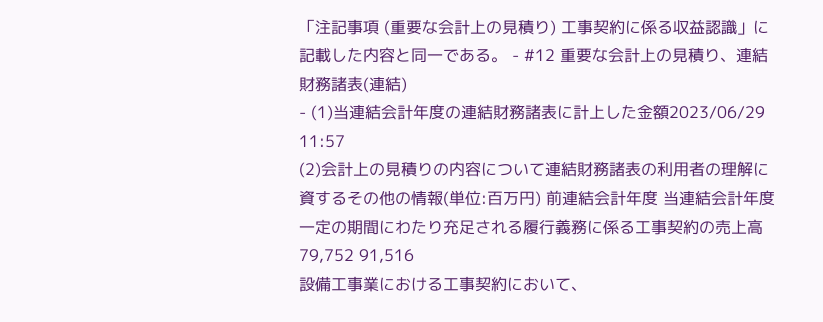「注記事項 (重要な会計上の見積り) 工事契約に係る収益認識」に記載した内容と同一である。 - #12 重要な会計上の見積り、連結財務諸表(連結)
- (1)当連結会計年度の連結財務諸表に計上した金額2023/06/29 11:57
(2)会計上の見積りの内容について連結財務諸表の利用者の理解に資するその他の情報(単位:百万円) 前連結会計年度 当連結会計年度 一定の期間にわたり充足される履行義務に係る工事契約の売上高 79,752 91,516
設備工事業における工事契約において、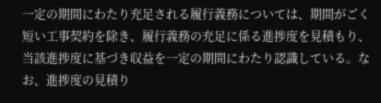一定の期間にわたり充足される履行義務については、期間がごく短い工事契約を除き、履行義務の充足に係る進捗度を見積もり、当該進捗度に基づき収益を一定の期間にわたり認識している。なお、進捗度の見積り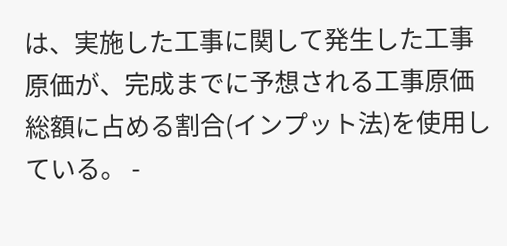は、実施した工事に関して発生した工事原価が、完成までに予想される工事原価総額に占める割合(インプット法)を使用している。 -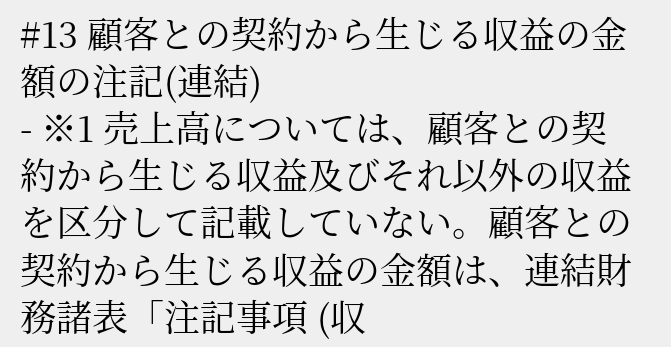#13 顧客との契約から生じる収益の金額の注記(連結)
- ※1 売上高については、顧客との契約から生じる収益及びそれ以外の収益を区分して記載していない。顧客との契約から生じる収益の金額は、連結財務諸表「注記事項 (収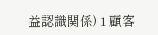益認識関係) 1 顧客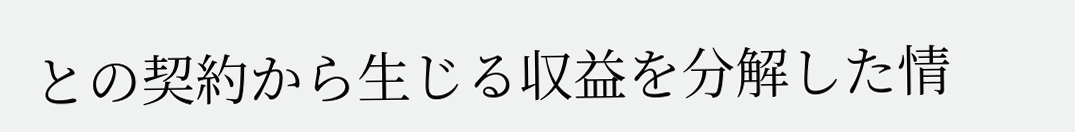との契約から生じる収益を分解した情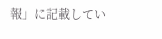報」に記載してい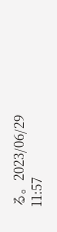る。2023/06/29 11:57